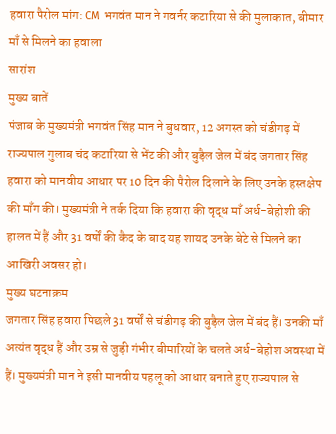हवारा पैरोल मांग: CM भगवंत मान ने गवर्नर कटारिया से की मुलाकात, बीमार माँ से मिलने का हवाला
सारांश
मुख्य बातें
पंजाब के मुख्यमंत्री भगवंत सिंह मान ने बुधवार, 12 अगस्त को चंडीगढ़ में राज्यपाल गुलाब चंद कटारिया से भेंट की और बुड़ैल जेल में बंद जगतार सिंह हवारा को मानवीय आधार पर 10 दिन की पैरोल दिलाने के लिए उनके हस्तक्षेप की माँग की। मुख्यमंत्री ने तर्क दिया कि हवारा की वृद्ध माँ अर्ध-बेहोशी की हालत में हैं और 31 वर्षों की कैद के बाद यह शायद उनके बेटे से मिलने का आखिरी अवसर हो।
मुख्य घटनाक्रम
जगतार सिंह हवारा पिछले 31 वर्षों से चंडीगढ़ की बुड़ैल जेल में बंद हैं। उनकी माँ अत्यंत वृद्ध हैं और उम्र से जुड़ी गंभीर बीमारियों के चलते अर्ध-बेहोश अवस्था में हैं। मुख्यमंत्री मान ने इसी मानवीय पहलू को आधार बनाते हुए राज्यपाल से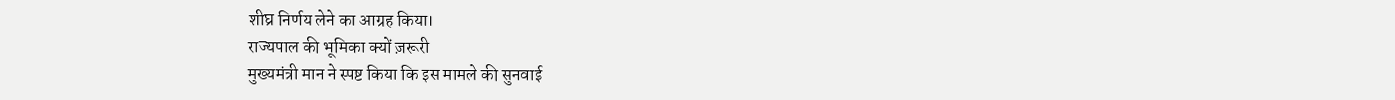शीघ्र निर्णय लेने का आग्रह किया।
राज्यपाल की भूमिका क्यों ज़रूरी
मुख्यमंत्री मान ने स्पष्ट किया कि इस मामले की सुनवाई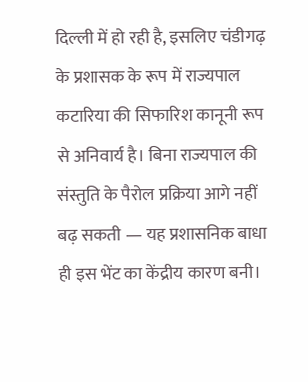दिल्ली में हो रही है, इसलिए चंडीगढ़ के प्रशासक के रूप में राज्यपाल कटारिया की सिफारिश कानूनी रूप से अनिवार्य है। बिना राज्यपाल की संस्तुति के पैरोल प्रक्रिया आगे नहीं बढ़ सकती — यह प्रशासनिक बाधा ही इस भेंट का केंद्रीय कारण बनी।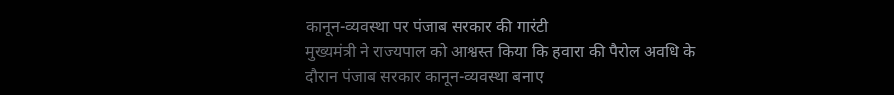कानून-व्यवस्था पर पंजाब सरकार की गारंटी
मुख्यमंत्री ने राज्यपाल को आश्वस्त किया कि हवारा की पैरोल अवधि के दौरान पंजाब सरकार कानून-व्यवस्था बनाए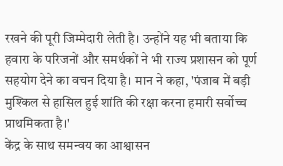रखने की पूरी जिम्मेदारी लेती है। उन्होंने यह भी बताया कि हवारा के परिजनों और समर्थकों ने भी राज्य प्रशासन को पूर्ण सहयोग देने का वचन दिया है। मान ने कहा, 'पंजाब में बड़ी मुश्किल से हासिल हुई शांति की रक्षा करना हमारी सर्वोच्च प्राथमिकता है।'
केंद्र के साथ समन्वय का आश्वासन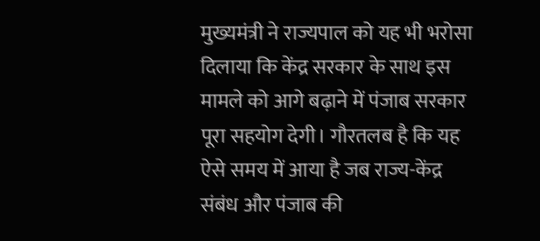मुख्यमंत्री ने राज्यपाल को यह भी भरोसा दिलाया कि केंद्र सरकार के साथ इस मामले को आगे बढ़ाने में पंजाब सरकार पूरा सहयोग देगी। गौरतलब है कि यह ऐसे समय में आया है जब राज्य-केंद्र संबंध और पंजाब की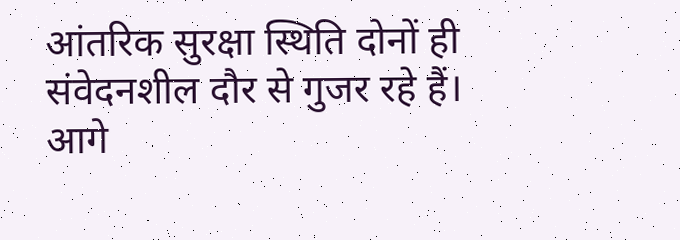आंतरिक सुरक्षा स्थिति दोनों ही संवेदनशील दौर से गुजर रहे हैं।
आगे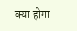क्या होगा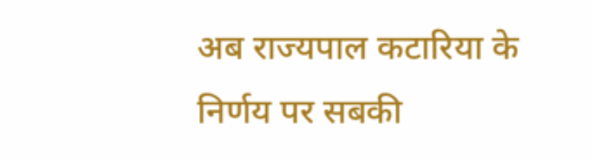अब राज्यपाल कटारिया के निर्णय पर सबकी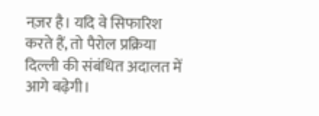नज़र है। यदि वे सिफारिश करते हैं, तो पैरोल प्रक्रिया दिल्ली की संबंधित अदालत में आगे बढ़ेगी।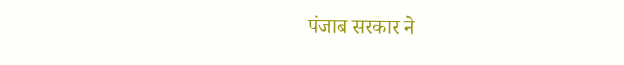पंजाब सरकार ने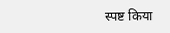स्पष्ट किया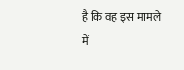है कि वह इस मामले में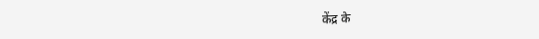केंद्र के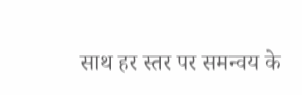साथ हर स्तर पर समन्वय के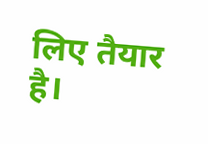लिए तैयार है।